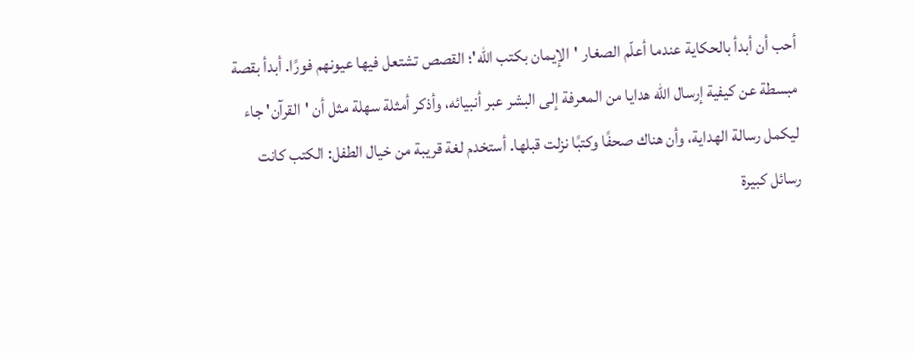أحب أن أبدأ بالحكاية عندما أعلّم الصغار 'الإيمان بكتب الله'؛ القصص تشتعل فيها عيونهم فورًا. أبدأ بقصة مبسطة عن كيفية إرسال الله هدايا من المعرفة إلى البشر عبر أنبيائه، وأذكر أمثلة سهلة مثل أن 'القرآن' جاء ليكمل رسالة الهداية، وأن هناك صحفًا وكتبًا نزلت قبلها. أستخدم لغة قريبة من خيال الطفل: الكتب كانت رسائل كبيرة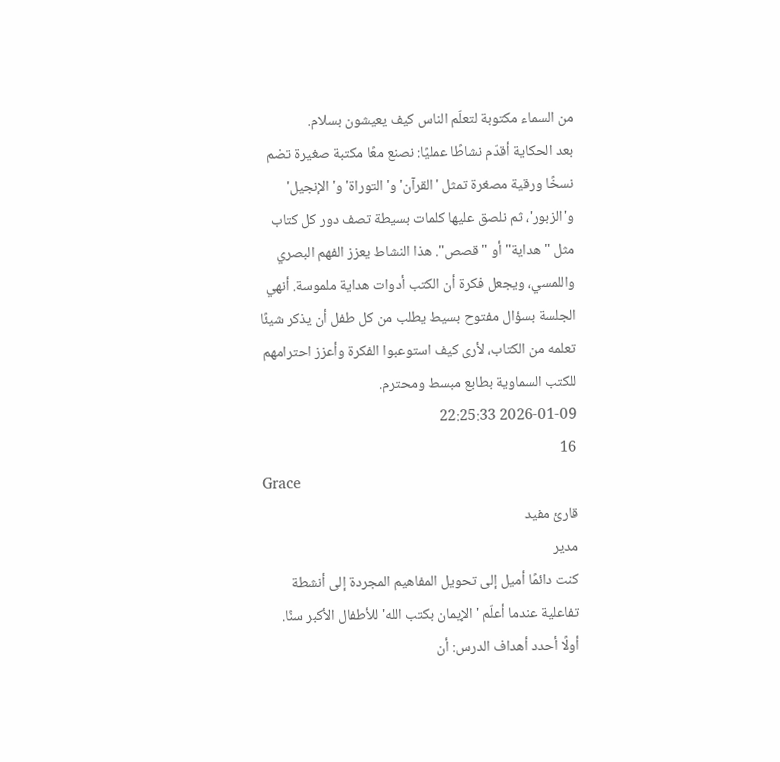من السماء مكتوبة لتعلّم الناس كيف يعيشون بسلام.
بعد الحكاية أقدّم نشاطًا عمليًا: نصنع معًا مكتبة صغيرة تضم نسخًا ورقية مصغرة تمثل 'القرآن' و'التوراة' و'الإنجيل' و'الزبور'، ثم نلصق عليها كلمات بسيطة تصف دور كل كتاب مثل "هداية" أو "قصص". هذا النشاط يعزز الفهم البصري واللمسي، ويجعل فكرة أن الكتب أدوات هداية ملموسة. أنهي الجلسة بسؤال مفتوح بسيط يطلب من كل طفل أن يذكر شيئًا تعلمه من الكتاب، لأرى كيف استوعبوا الفكرة وأعزز احترامهم للكتب السماوية بطابع مبسط ومحترم.
2026-01-09 22:25:33
16
Grace
قارئ مفيد
مدير
كنت دائمًا أميل إلى تحويل المفاهيم المجردة إلى أنشطة تفاعلية عندما أعلّم 'الإيمان بكتب الله' للأطفال الأكبر سنًا. أولًا أحدد أهداف الدرس: أن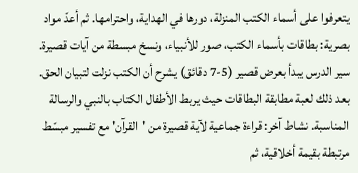يتعرفوا على أسماء الكتب المنزلة، دورها في الهداية، واحترامها. ثم أعدّ مواد بصرية: بطاقات بأسماء الكتب، صور للأنبياء، ونسخ مبسطة من آيات قصيرة.
سير الدرس يبدأ بعرض قصير (5-7 دقائق) يشرح أن الكتب نزلت لتبيان الحق. بعد ذلك لعبة مطابقة البطاقات حيث يربط الأطفال الكتاب بالنبي والرسالة المناسبة. نشاط آخر: قراءة جماعية لآية قصيرة من 'القرآن' مع تفسير مبسّط مرتبطة بقيمة أخلاقية، ثم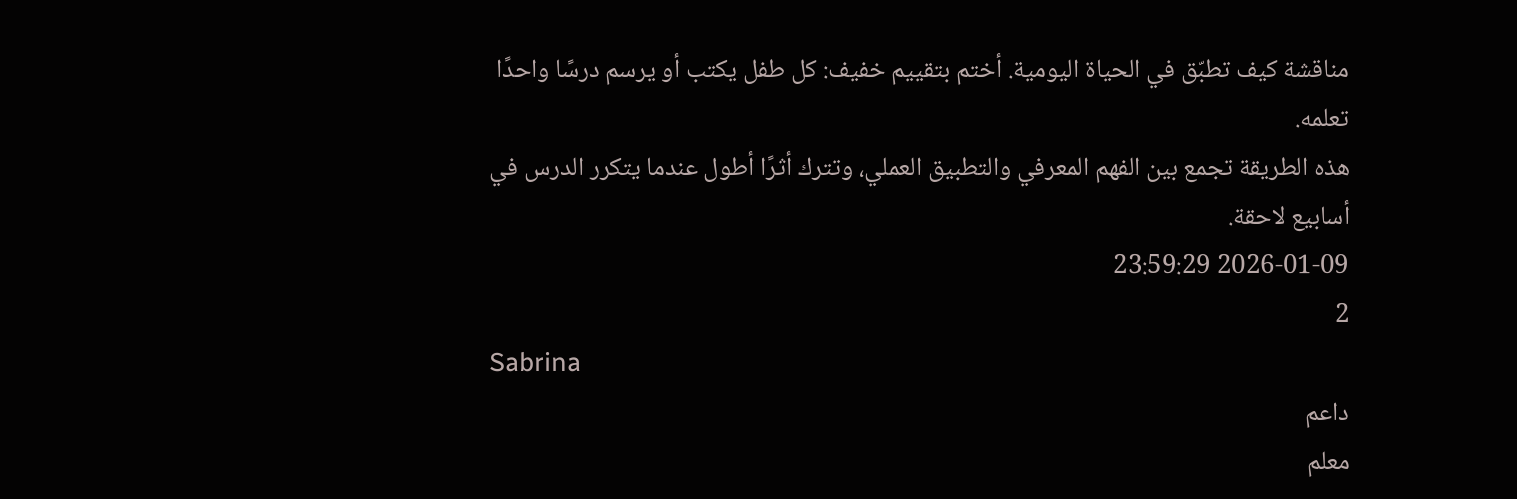مناقشة كيف تطبّق في الحياة اليومية. أختم بتقييم خفيف: كل طفل يكتب أو يرسم درسًا واحدًا تعلمه.
هذه الطريقة تجمع بين الفهم المعرفي والتطبيق العملي، وتترك أثرًا أطول عندما يتكرر الدرس في أسابيع لاحقة.
2026-01-09 23:59:29
2
Sabrina
داعم
معلم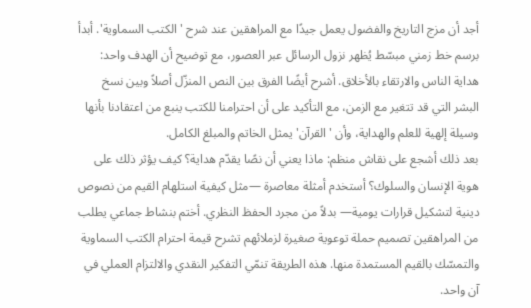أجد أن مزج التاريخ والفضول يعمل جيدًا مع المراهقين عند شرح 'الكتب السماوية'. أبدأ برسم خط زمني مبسّط يُظهر نزول الرسائل عبر العصور، مع توضيح أن الهدف واحد: هداية الناس والارتقاء بالأخلاق. أشرح أيضًا الفرق بين النص المنزّل أصلاً وبين نسخ البشر التي قد تتغير مع الزمن، مع التأكيد على أن احترامنا للكتب ينبع من اعتقادنا بأنها وسيلة إلهية للعلم والهداية، وأن 'القرآن' يمثل الخاتم والمبلغ الكامل.
بعد ذلك أشجع على نقاش منظم: ماذا يعني أن نصًا يقدّم هداية؟ كيف يؤثر ذلك على هوية الإنسان والسلوك؟ أستخدم أمثلة معاصرة —مثل كيفية استلهام القيم من نصوص دينية لتشكيل قرارات يومية— بدلاً من مجرد الحفظ النظري. أختم بنشاط جماعي يطلب من المراهقين تصميم حملة توعوية صغيرة لزملائهم تشرح قيمة احترام الكتب السماوية والتمسّك بالقيم المستمدة منها. هذه الطريقة تنمّي التفكير النقدي والالتزام العملي في آن واحد.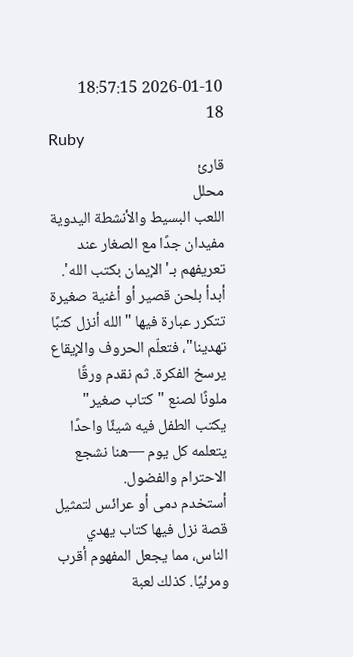2026-01-10 18:57:15
18
Ruby
قارئ
محلل
اللعب البسيط والأنشطة اليدوية مفيدان جدًا مع الصغار عند تعريفهم بـ'الإيمان بكتب الله'. أبدأ بلحن قصير أو أغنية صغيرة تتكرر عبارة فيها "الله أنزل كتبًا تهدينا"، فتعلّم الحروف والإيقاع يرسخ الفكرة. ثم نقدم ورقًا ملونًا لصنع "كتاب صغير" يكتب الطفل فيه شيئًا واحدًا يتعلمه كل يوم —هنا نشجع الاحترام والفضول.
أستخدم دمى أو عرائس لتمثيل قصة نزل فيها كتاب يهدي الناس، مما يجعل المفهوم أقرب ومرئيًا. كذلك لعبة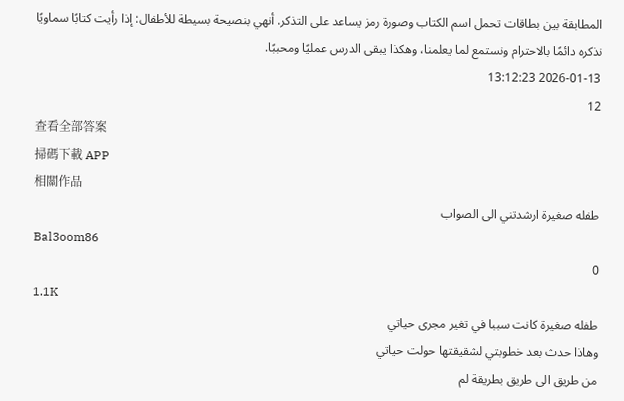المطابقة بين بطاقات تحمل اسم الكتاب وصورة رمز يساعد على التذكر. أنهي بنصيحة بسيطة للأطفال: إذا رأيت كتابًا سماويًا نذكره دائمًا بالاحترام ونستمع لما يعلمنا، وهكذا يبقى الدرس عمليًا ومحببًا.
2026-01-13 13:12:23
12
查看全部答案
掃碼下載 APP
相關作品
طفله صغيرة ارشدتني الى الصواب
Bal3oom86
0
1.1K
طفله صغيرة كانت سببا في تغير مجرى حياتي
وهاذا حدث بعد خطوبتي لشقيقتها حولت حياتي
من طريق الى طريق بطريقة لم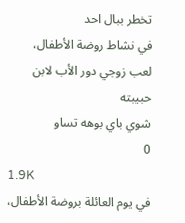تخطر ببال احد
في نشاط روضة الأطفال، لعب زوجي دور الأب لابن حبيبته
شوي باي بوهه تساو
0
1.9K
في يوم العائلة بروضة الأطفال،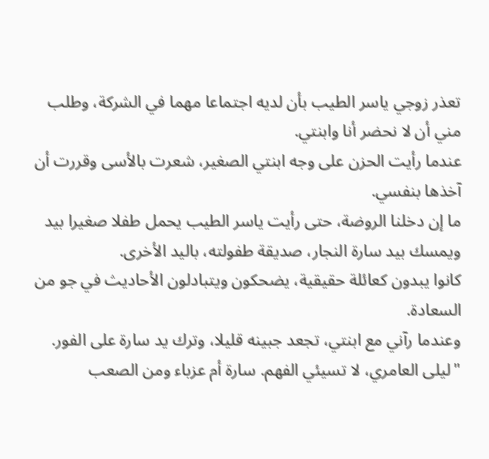تعذر زوجي ياسر الطيب بأن لديه اجتماعا مهما في الشركة، وطلب مني أن لا نحضر أنا وابنتي.
عندما رأيت الحزن على وجه ابنتي الصغير، شعرت بالأسى وقررت أن آخذها بنفسي.
ما إن دخلنا الروضة، حتى رأيت ياسر الطيب يحمل طفلا صغيرا بيد ويمسك بيد سارة النجار، صديقة طفولته، باليد الأخرى.
كانوا يبدون كعائلة حقيقية، يضحكون ويتبادلون الأحاديث في جو من السعادة.
وعندما رآني مع ابنتي، تجعد جبينه قليلا، وترك يد سارة على الفور.
"ليلى العامري، لا تسيئي الفهم. سارة أم عزباء ومن الصعب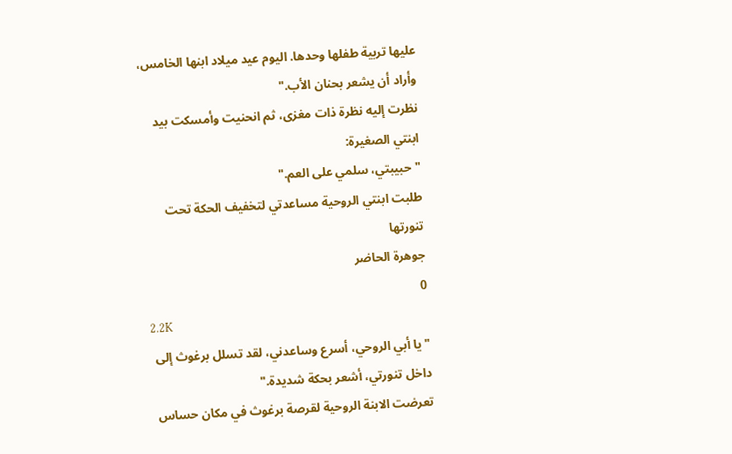عليها تربية طفلها وحدها. اليوم عيد ميلاد ابنها الخامس، وأراد أن يشعر بحنان الأب."
نظرت إليه نظرة ذات مغزى، ثم انحنيت وأمسكت بيد ابنتي الصغيرة:
"حبيبتي، سلمي على العم."
طلبت ابنتي الروحية مساعدتي لتخفيف الحكة تحت تنورتها
جوهرة الحاضر
0
2.2K
"يا أبي الروحي، أسرع وساعدني، لقد تسلل برغوث إلى داخل تنورتي، أشعر بحكة شديدة."
تعرضت الابنة الروحية لقرصة برغوث في مكان حساس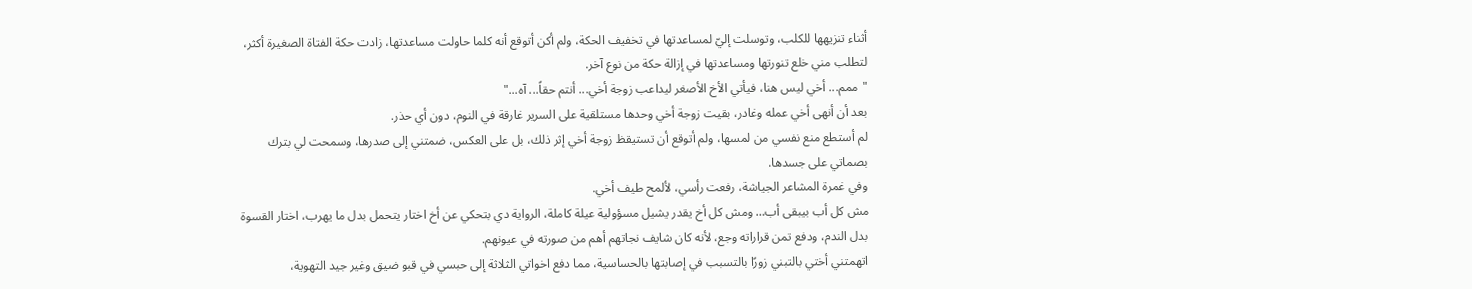أثناء تنزيهها للكلب، وتوسلت إليّ لمساعدتها في تخفيف الحكة، ولم أكن أتوقع أنه كلما حاولت مساعدتها، زادت حكة الفتاة الصغيرة أكثر، لتطلب مني خلع تنورتها ومساعدتها في إزالة حكة من نوع آخر.
"ممم... أخي ليس هنا، فيأتي الأخ الأصغر ليداعب زوجة أخي... أنتم حقاً... آه..."
بعد أن أنهى أخي عمله وغادر، بقيت زوجة أخي وحدها مستلقية على السرير غارقة في النوم، دون أي حذر.
لم أستطع منع نفسي من لمسها، ولم أتوقع أن تستيقظ زوجة أخي إثر ذلك، بل على العكس، ضمتني إلى صدرها، وسمحت لي بترك بصماتي على جسدها.
وفي غمرة المشاعر الجياشة، رفعت رأسي، لألمح طيف أخي.
مش كل أب بيبقى أب… ومش كل أخ يقدر يشيل مسؤولية عيلة كاملة، الرواية دي بتحكي عن أخ اختار يتحمل بدل ما يهرب، اختار القسوة بدل الندم، ودفع تمن قراراته وجع، لأنه كان شايف نجاتهم أهم من صورته في عيونهم.
اتهمتني أختي بالتبني زورًا بالتسبب في إصابتها بالحساسية، مما دفع اخواتي الثلاثة إلى حبسي في قبو ضيق وغير جيد التهوية،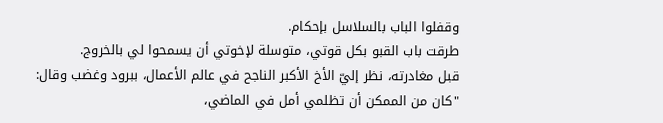وقفلوا الباب بالسلاسل بإحكام.
طرقت باب القبو بكل قوتي، متوسلة لإخوتي أن يسمحوا لي بالخروج.
قبل مغادرته، نظر إليّ الأخ الأكبر الناجح في عالم الأعمال، ببرود وغضب وقال:
"كان من الممكن أن تظلمي أمل في الماضي،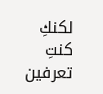لكنكِ كنتِ تعرفين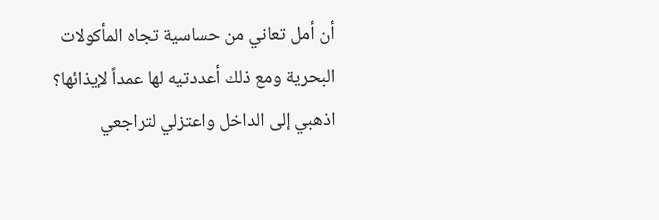أن أمل تعاني من حساسية تجاه المأكولات البحرية ومع ذلك أعددتيه لها عمداً لإيذائها؟ اذهبي إلى الداخل واعتزلي لتراجعي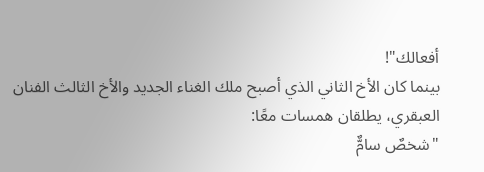أفعالك"!
بينما كان الأخ الثاني الذي أصبح ملك الغناء الجديد والأخ الثالث الفنان العبقري، يطلقان همسات معًا:
"شخصٌ سامٌّ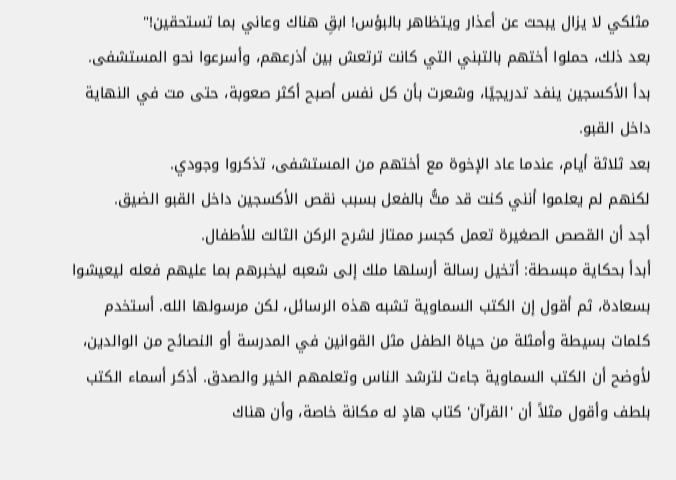مثلكي لا يزال يبحث عن أعذار ويتظاهر بالبؤس! ابقِ هناك وعاني بما تستحقين!"
بعد ذلك، حملوا أختهم بالتبني التي كانت ترتعش بين أذرعهم، وأسرعوا نحو المستشفى.
بدأ الأكسجين ينفد تدريجيًا، وشعرت بأن كل نفس أصبح أكثر صعوبة، حتى مت في النهاية داخل القبو.
بعد ثلاثة أيام، عندما عاد الإخوة مع أختهم من المستشفى، تذكروا وجودي.
لكنهم لم يعلموا أنني كنت قد متُّ بالفعل بسبب نقص الأكسجين داخل القبو الضيق.
أجد أن القصص الصغيرة تعمل كجسر ممتاز لشرح الركن الثالث للأطفال.
أبدأ بحكاية مبسطة: أتخيل رسالة أرسلها ملك إلى شعبه ليخبرهم بما عليهم فعله ليعيشوا بسعادة، ثم أقول إن الكتب السماوية تشبه هذه الرسائل، لكن مرسولها الله. أستخدم كلمات بسيطة وأمثلة من حياة الطفل مثل القوانين في المدرسة أو النصائح من الوالدين، لأوضح أن الكتب السماوية جاءت لترشد الناس وتعلمهم الخير والصدق. أذكر أسماء الكتب بلطف وأقول مثلاً أن 'القرآن' كتاب هادٍ له مكانة خاصة، وأن هناك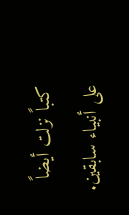كتباً نزلت أيضاً على أنبياء سابقين.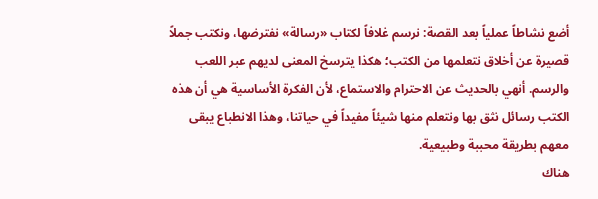أضع نشاطاً عملياً بعد القصة: نرسم غلافاً لكتاب «رسالة» نفترضها، ونكتب جملاً قصيرة عن أخلاق نتعلمها من الكتب؛ هكذا يترسخ المعنى لديهم عبر اللعب والرسم. أنهي بالحديث عن الاحترام والاستماع، لأن الفكرة الأساسية هي أن هذه الكتب رسائل نثق بها ونتعلم منها شيئاً مفيداً في حياتنا، وهذا الانطباع يبقى معهم بطريقة محببة وطبيعية.
هناك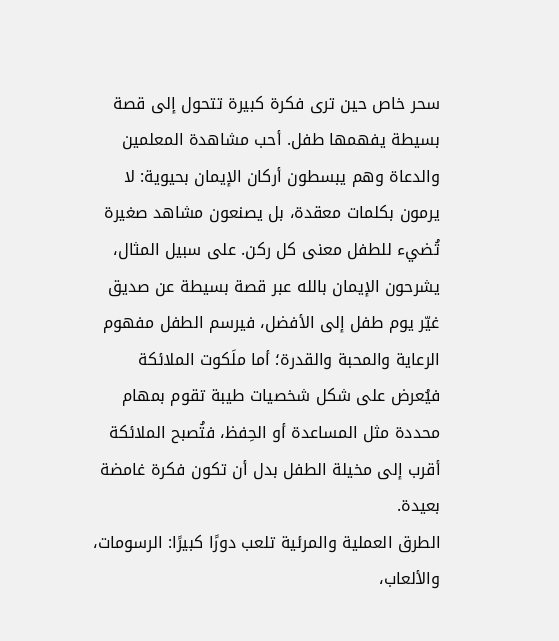سحر خاص حين ترى فكرة كبيرة تتحول إلى قصة بسيطة يفهمها طفل. أحب مشاهدة المعلمين والدعاة وهم يبسطون أركان الإيمان بحيوية: لا يرمون بكلمات معقدة، بل يصنعون مشاهد صغيرة تُضيء للطفل معنى كل ركن. على سبيل المثال، يشرحون الإيمان بالله عبر قصة بسيطة عن صديق غيّر يوم طفل إلى الأفضل، فيرسم الطفل مفهوم الرعاية والمحبة والقدرة؛ أما ملَكوت الملائكة فيُعرض على شكل شخصيات طيبة تقوم بمهام محددة مثل المساعدة أو الحِفظ، فتُصبح الملائكة أقرب إلى مخيلة الطفل بدل أن تكون فكرة غامضة بعيدة.
الطرق العملية والمرئية تلعب دورًا كبيرًا: الرسومات، والألعاب،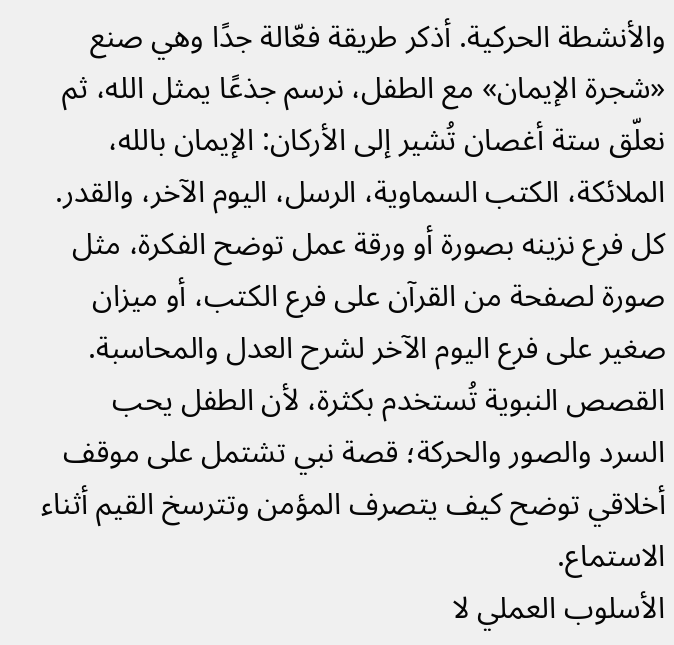والأنشطة الحركية. أذكر طريقة فعّالة جدًا وهي صنع «شجرة الإيمان» مع الطفل، نرسم جذعًا يمثل الله، ثم نعلّق ستة أغصان تُشير إلى الأركان: الإيمان بالله، الملائكة، الكتب السماوية، الرسل، اليوم الآخر، والقدر. كل فرع نزينه بصورة أو ورقة عمل توضح الفكرة، مثل صورة لصفحة من القرآن على فرع الكتب، أو ميزان صغير على فرع اليوم الآخر لشرح العدل والمحاسبة. القصص النبوية تُستخدم بكثرة، لأن الطفل يحب السرد والصور والحركة؛ قصة نبي تشتمل على موقف أخلاقي توضح كيف يتصرف المؤمن وتترسخ القيم أثناء الاستماع.
الأسلوب العملي لا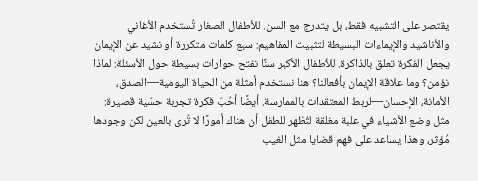يقتصر على التشبيه فقط، بل يتدرج مع السن. للأطفال الصغار تُستخدم الأغاني والأناشيد والإيماءات البسيطة لتثبيت المفاهيم: سبع كلمات متكررة أو نشيد عن الإيمان يجعل الفكرة تعلق بالذاكرة. للأطفال الأكبر سنًا نفتح حوارات بسيطة حول الأسئلة: لماذا نؤمن؟ وما علاقة الإيمان بأفعالنا؟ هنا نستخدم أمثلة من الحياة اليومية—الصدق، الأمانة، الإحسان—لربط المعتقدات بالممارسة. أيضًا أحُبّ فكرة تجربة حسّية قصيرة: مثل وضع الأشياء في علبة مغلقة لتُظهر للطفل أن هناك أمورًا لا تُرى بالعين لكن وجودها مُؤثر، وهذا يساعد على فهم قضايا مثل الغيب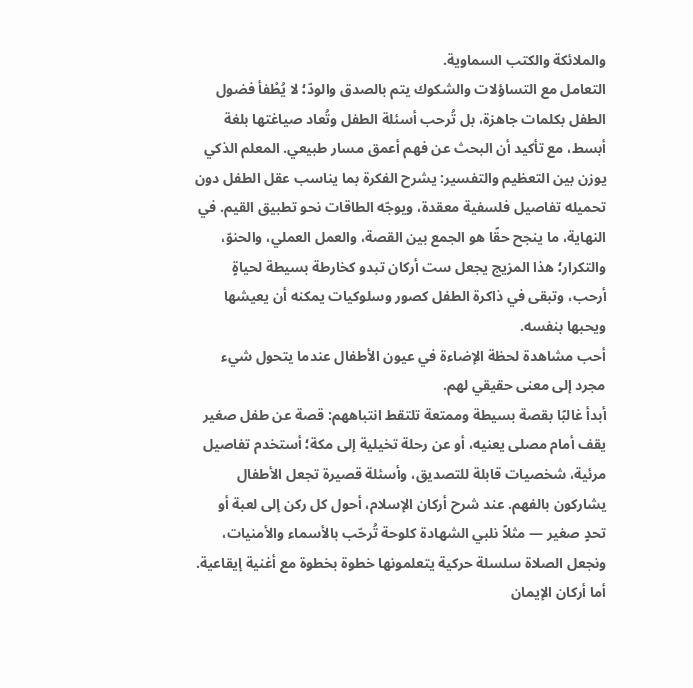والملائكة والكتب السماوية.
التعامل مع التساؤلات والشكوك يتم بالصدق والودّ؛ لا يُطْفأ فضول الطفل بكلمات جاهزة، بل تُرحب أسئلة الطفل وتُعاد صياغتها بلغة أبسط، مع تأكيد أن البحث عن فهم أعمق مسار طبيعي. المعلم الذكي يوزن بين التعظيم والتفسير: يشرح الفكرة بما يناسب عقل الطفل دون تحميله تفاصيل فلسفية معقدة، ويوجّه الطاقات نحو تطبيق القيم. في النهاية، ما ينجح حقًا هو الجمع بين القصة، والعمل العملي، والحنوّ، والتكرار؛ هذا المزيج يجعل ست أركان تبدو كخارطة بسيطة لحياةٍ أرحب، وتبقى في ذاكرة الطفل كصور وسلوكيات يمكنه أن يعيشها ويحبها بنفسه.
أحب مشاهدة لحظة الإضاءة في عيون الأطفال عندما يتحول شيء مجرد إلى معنى حقيقي لهم.
أبدأ غالبًا بقصة بسيطة وممتعة تلتقط انتباههم: قصة عن طفل صغير يقف أمام مصلى يعنيه، أو عن رحلة تخيلية إلى مكة؛ أستخدم تفاصيل مرئية، شخصيات قابلة للتصديق، وأسئلة قصيرة تجعل الأطفال يشاركون بالفهم. عند شرح أركان الإسلام، أحول كل ركن إلى لعبة أو تحدٍ صغير — مثلاً نلبي الشهادة كلوحة تُرحّب بالأسماء والأمنيات، ونجعل الصلاة سلسلة حركية يتعلمونها خطوة بخطوة مع أغنية إيقاعية.
أما أركان الإيمان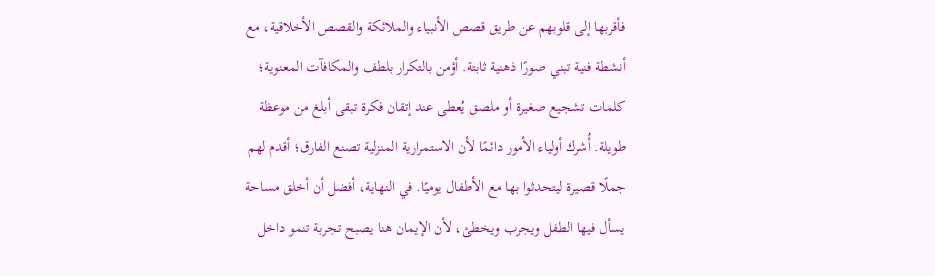فأقربها إلى قلوبهم عن طريق قصص الأنبياء والملائكة والقصص الأخلاقية، مع أنشطة فنية تبني صورًا ذهنية ثابتة. أؤمن بالتكرار بلطف والمكافآت المعنوية؛ كلمات تشجيع صغيرة أو ملصق يُعطى عند إتقان فكرة تبقى أبلغ من موعظة طويلة. أُشرك أولياء الأمور دائمًا لأن الاستمرارية المنزلية تصنع الفارق؛ أقدم لهم جملًا قصيرة ليتحدثوا بها مع الأطفال يوميًا. في النهاية، أفضل أن أخلق مساحة يسأل فيها الطفل ويجرب ويخطئ، لأن الإيمان هنا يصبح تجربة تنمو داخل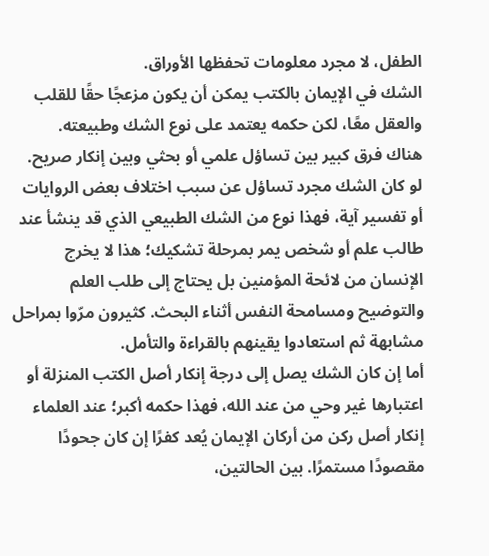الطفل، لا مجرد معلومات تحفظها الأوراق.
الشك في الإيمان بالكتب يمكن أن يكون مزعجًا حقًا للقلب والعقل معًا، لكن حكمه يعتمد على نوع الشك وطبيعته.
هناك فرق كبير بين تساؤل علمي أو بحثي وبين إنكار صريح. لو كان الشك مجرد تساؤل عن سبب اختلاف بعض الروايات أو تفسير آية، فهذا نوع من الشك الطبيعي الذي قد ينشأ عند طالب علم أو شخص يمر بمرحلة تشكيك؛ هذا لا يخرج الإنسان من لائحة المؤمنين بل يحتاج إلى طلب العلم والتوضيح ومسامحة النفس أثناء البحث. كثيرون مرّوا بمراحل مشابهة ثم استعادوا يقينهم بالقراءة والتأمل.
أما إن كان الشك يصل إلى درجة إنكار أصل الكتب المنزلة أو اعتبارها غير وحي من عند الله، فهذا حكمه أكبر؛ عند العلماء إنكار أصل ركن من أركان الإيمان يُعد كفرًا إن كان جحودًا مقصودًا مستمرًا. بين الحالتين،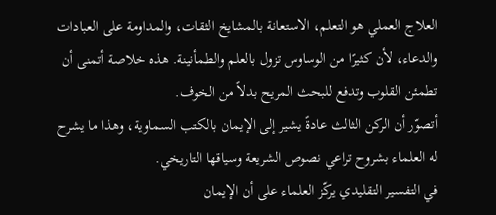العلاج العملي هو التعلم، الاستعانة بالمشايخ الثقات، والمداومة على العبادات والدعاء، لأن كثيرًا من الوساوس تزول بالعلم والطمأنينة. هذه خلاصة أتمنى أن تطمئن القلوب وتدفع للبحث المريح بدلاً من الخوف.
أتصوّر أن الركن الثالث عادةً يشير إلى الإيمان بالكتب السماوية، وهذا ما يشرح له العلماء بشروح تراعي نصوص الشريعة وسياقها التاريخي.
في التفسير التقليدي يركّز العلماء على أن الإيمان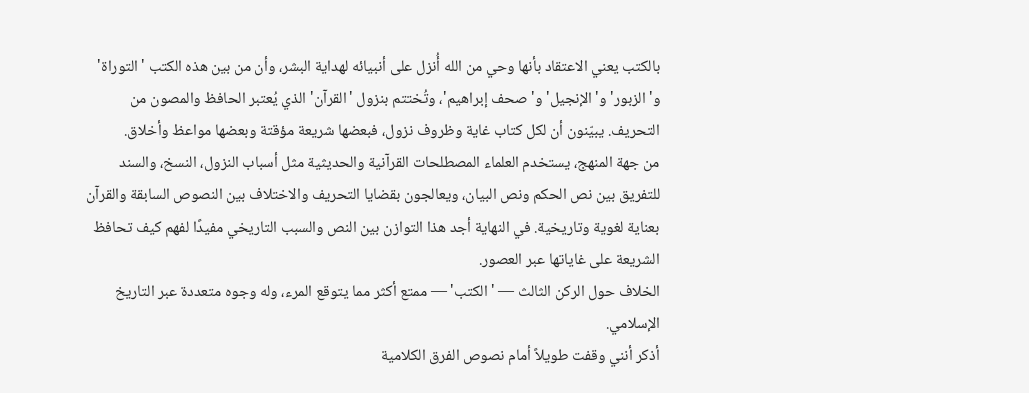بالكتب يعني الاعتقاد بأنها وحي من الله أُنزل على أنبيائه لهداية البشر، وأن من بين هذه الكتب 'التوراة' و'الزبور' و'الإنجيل' و'صحف إبراهيم'، وتُختتم بنزول 'القرآن' الذي يُعتبر الحافظ والمصون من التحريف. يبيّنون أن لكل كتاب غاية وظروف نزول، فبعضها شريعة مؤقتة وبعضها مواعظ وأخلاق.
من جهة المنهج، يستخدم العلماء المصطلحات القرآنية والحديثية مثل أسباب النزول، النسخ، والسند للتفريق بين نص الحكم ونص البيان، ويعالجون بقضايا التحريف والاختلاف بين النصوص السابقة والقرآن بعناية لغوية وتاريخية. في النهاية أجد هذا التوازن بين النص والسبب التاريخي مفيدًا لفهم كيف تحافظ الشريعة على غاياتها عبر العصور.
الخلاف حول الركن الثالث — 'الكتب' — ممتع أكثر مما يتوقع المرء، وله وجوه متعددة عبر التاريخ الإسلامي.
أذكر أنني وقفت طويلاً أمام نصوص الفرق الكلامية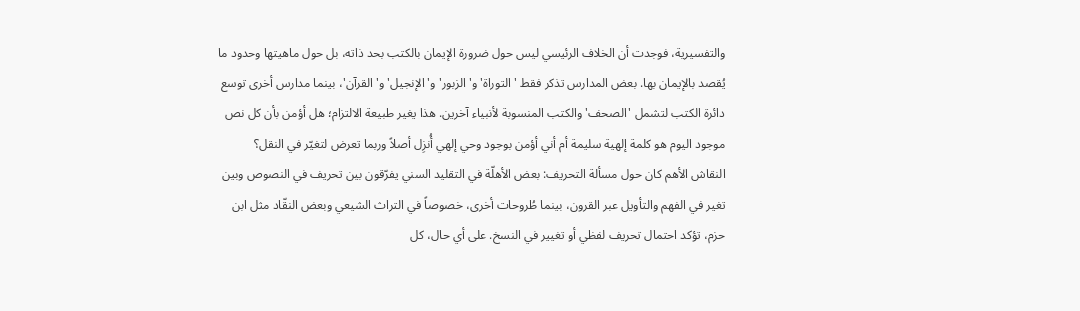والتفسيرية، فوجدت أن الخلاف الرئيسي ليس حول ضرورة الإيمان بالكتب بحد ذاته، بل حول ماهيتها وحدود ما يُقصد بالإيمان بها. بعض المدارس تذكر فقط 'التوراة' و'الزبور' و'الإنجيل' و'القرآن'، بينما مدارس أخرى توسع دائرة الكتب لتشمل 'الصحف' والكتب المنسوبة لأنبياء آخرين. هذا يغير طبيعة الالتزام؛ هل أؤمن بأن كل نص موجود اليوم هو كلمة إلهية سليمة أم أني أؤمن بوجود وحي إلهي أُنزِل أصلاً وربما تعرض لتغيّر في النقل؟
النقاش الأهم كان حول مسألة التحريف: بعض الأهلّة في التقليد السني يفرّقون بين تحريف في النصوص وبين تغير في الفهم والتأويل عبر القرون، بينما طُروحات أخرى، خصوصاً في التراث الشيعي وبعض النقّاد مثل ابن حزم، تؤكد احتمال تحريف لفظي أو تغيير في النسخ. على أي حال، كل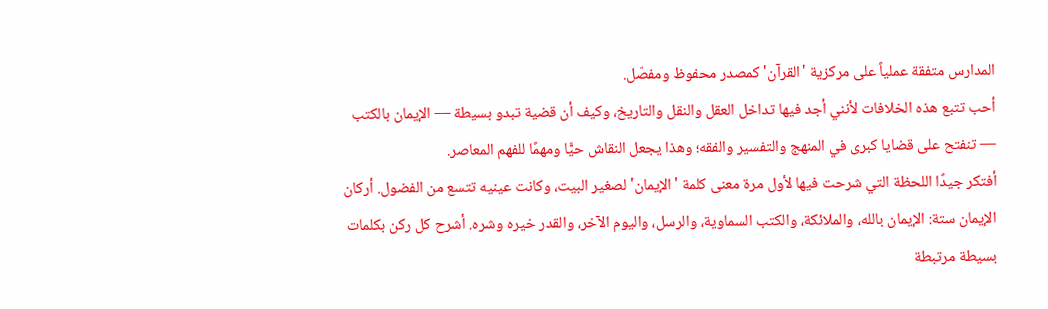المدارس متفقة عملياً على مركزية 'القرآن' كمصدر محفوظ ومفصّل.
أحب تتبع هذه الخلافات لأنني أجد فيها تداخل العقل والنقل والتاريخ، وكيف أن قضية تبدو بسيطة — الإيمان بالكتب — تنفتح على قضايا كبرى في المنهج والتفسير والفقه؛ وهذا يجعل النقاش حيًّا ومهمًا للفهم المعاصر.
أفتكر جيدًا اللحظة التي شرحت فيها لأول مرة معنى كلمة 'الإيمان' لصغير البيت، وكانت عينيه تتسع من الفضول. أركان الإيمان ستة: الإيمان بالله، والملائكة، والكتب السماوية، والرسل، واليوم الآخر، والقدر خيره وشره. أشرح كل ركن بكلمات بسيطة مرتبطة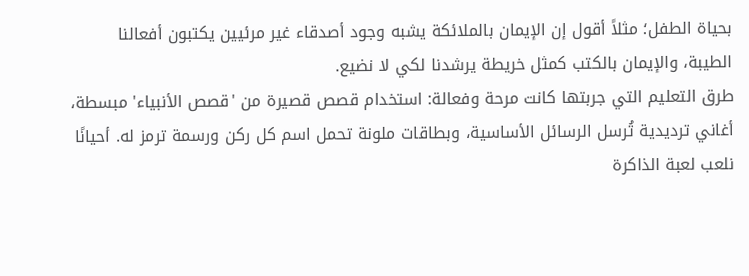بحياة الطفل؛ مثلاً أقول إن الإيمان بالملائكة يشبه وجود أصدقاء غير مرئيين يكتبون أفعالنا الطيبة، والإيمان بالكتب كمثل خريطة يرشدنا لكي لا نضيع.
طرق التعليم التي جربتها كانت مرحة وفعالة: استخدام قصص قصيرة من 'قصص الأنبياء' مبسطة، أغاني ترديدية تُرسل الرسائل الأساسية، وبطاقات ملونة تحمل اسم كل ركن ورسمة ترمز له. أحيانًا نلعب لعبة الذاكرة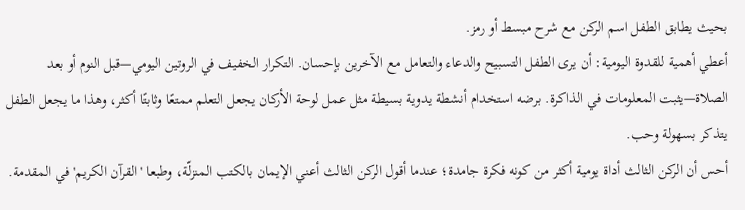بحيث يطابق الطفل اسم الركن مع شرح مبسط أو رمز.
أعطي أهمية للقدوة اليومية: أن يرى الطفل التسبيح والدعاء والتعامل مع الآخرين بإحسان. التكرار الخفيف في الروتين اليومي—قبل النوم أو بعد الصلاة—يثبت المعلومات في الذاكرة. برضه استخدام أنشطة يدوية بسيطة مثل عمل لوحة الأركان يجعل التعلم ممتعًا وثابتًا أكثر، وهذا ما يجعل الطفل يتذكر بسهولة وحب.
أحس أن الركن الثالث أداة يومية أكثر من كونه فكرة جامدة؛ عندما أقول الركن الثالث أعني الإيمان بالكتب المنزلّة، وطبعا 'القرآن الكريم' في المقدمة.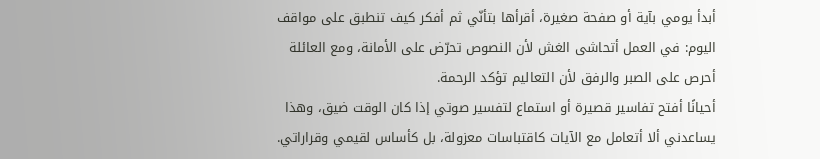أبدأ يومي بآية أو صفحة صغيرة، أقرأها بتأنّي ثم أفكر كيف تنطبق على مواقف اليوم: في العمل أتحاشى الغش لأن النصوص تحرّض على الأمانة، ومع العائلة أحرص على الصبر والرفق لأن التعاليم تؤكد الرحمة.
أحيانًا أفتح تفاسير قصيرة أو استماع لتفسير صوتي إذا كان الوقت ضيق، وهذا يساعدني ألا أتعامل مع الآيات كاقتباسات معزولة، بل كأساس لقيمي وقراراتي.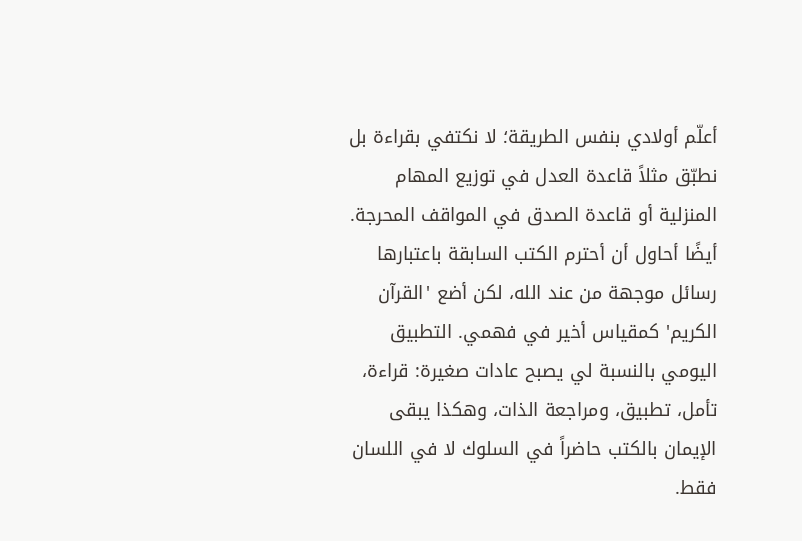أعلّم أولادي بنفس الطريقة؛ لا نكتفي بقراءة بل نطبّق مثلاً قاعدة العدل في توزيع المهام المنزلية أو قاعدة الصدق في المواقف المحرجة.
أيضًا أحاول أن أحترم الكتب السابقة باعتبارها رسائل موجهة من عند الله، لكن أضع 'القرآن الكريم' كمقياس أخير في فهمي. التطبيق اليومي بالنسبة لي يصبح عادات صغيرة: قراءة، تأمل، تطبيق، ومراجعة الذات، وهكذا يبقى الإيمان بالكتب حاضراً في السلوك لا في اللسان فقط.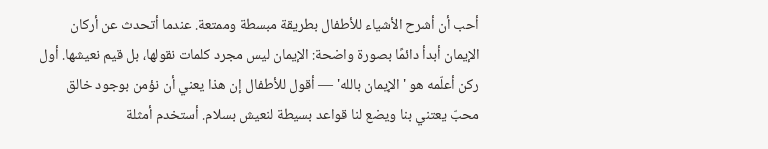أحب أن أشرح الأشياء للأطفال بطريقة مبسطة وممتعة. عندما أتحدث عن أركان الإيمان أبدأ دائمًا بصورة واضحة: الإيمان ليس مجرد كلمات نقولها، بل قيم نعيشها. أول ركن أعلّمه هو 'الإيمان بالله' — أقول للأطفال إن هذا يعني أن نؤمن بوجود خالق محبّ يعتني بنا ويضع لنا قواعد بسيطة لنعيش بسلام. أستخدم أمثلة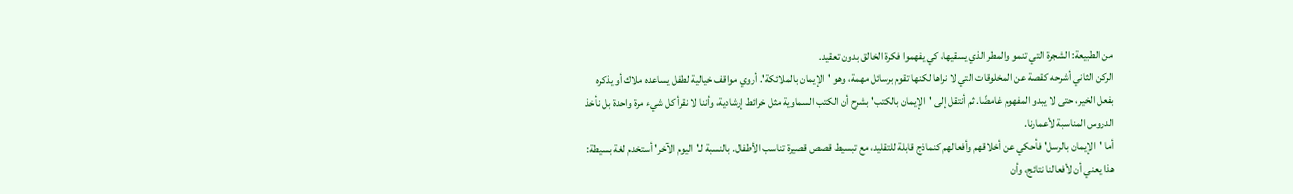من الطبيعة: الشجرة التي تنمو والمطر الذي يسقيها، كي يفهموا فكرة الخالق بدون تعقيد.
الركن الثاني أشرحه كقصة عن المخلوقات التي لا نراها لكنها تقوم برسائل مهمة، وهو 'الإيمان بالملائكة'. أروي مواقف خيالية لطفل يساعده ملاك أو يذكره بفعل الخير، حتى لا يبدو المفهوم غامضًا. ثم أنتقل إلى 'الإيمان بالكتب' بشرح أن الكتب السماوية مثل خرائط إرشادية، وأننا لا نقرأ كل شيء مرة واحدة بل نأخذ الدروس المناسبة لأعمارنا.
أما 'الإيمان بالرسل' فأحكي عن أخلاقهم وأفعالهم كنماذج قابلة للتقليد، مع تبسيط قصص قصيرة تناسب الأطفال. بالنسبة لـ'اليوم الآخر' أستخدم لغة بسيطة: هذا يعني أن لأفعالنا نتائج، وأن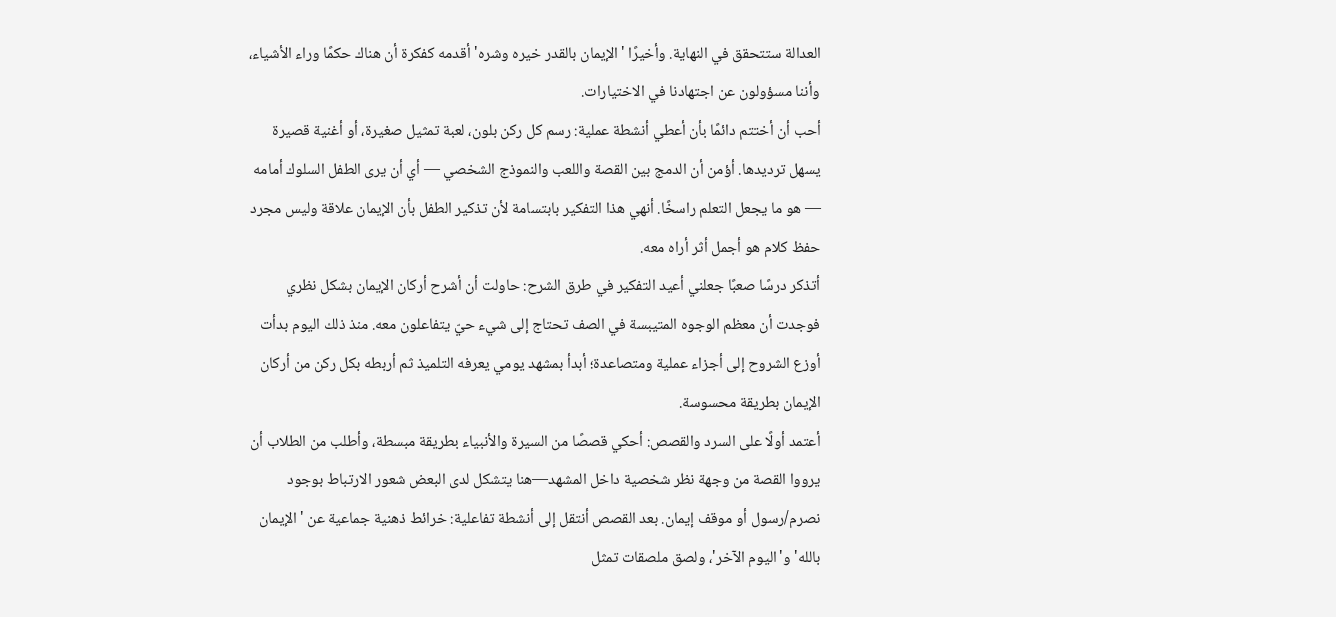العدالة ستتحقق في النهاية. وأخيرًا 'الإيمان بالقدر خيره وشره' أقدمه كفكرة أن هناك حكمًا وراء الأشياء، وأننا مسؤولون عن اجتهادنا في الاختيارات.
أحب أن أختتم دائمًا بأن أعطي أنشطة عملية: رسم كل ركن بلون، لعبة تمثيل صغيرة، أو أغنية قصيرة يسهل ترديدها. أؤمن أن الدمج بين القصة واللعب والنموذج الشخصي — أي أن يرى الطفل السلوك أمامه — هو ما يجعل التعلم راسخًا. أنهي هذا التفكير بابتسامة لأن تذكير الطفل بأن الإيمان علاقة وليس مجرد حفظ كلام هو أجمل أثر أراه معه.
أتذكر درسًا صعبًا جعلني أعيد التفكير في طرق الشرح: حاولت أن أشرح أركان الإيمان بشكل نظري فوجدت أن معظم الوجوه المتيبسة في الصف تحتاج إلى شيء حيّ يتفاعلون معه. منذ ذلك اليوم بدأت أوزع الشروح إلى أجزاء عملية ومتصاعدة؛ أبدأ بمشهد يومي يعرفه التلميذ ثم أربطه بكل ركن من أركان الإيمان بطريقة محسوسة.
أعتمد أولًا على السرد والقصص: أحكي قصصًا من السيرة والأنبياء بطريقة مبسطة، وأطلب من الطلاب أن يرووا القصة من وجهة نظر شخصية داخل المشهد—هنا يتشكل لدى البعض شعور الارتباط بوجود نصرم/رسول أو موقف إيمان. بعد القصص أنتقل إلى أنشطة تفاعلية: خرائط ذهنية جماعية عن 'الإيمان بالله' و'اليوم الآخر'، ولصق ملصقات تمثل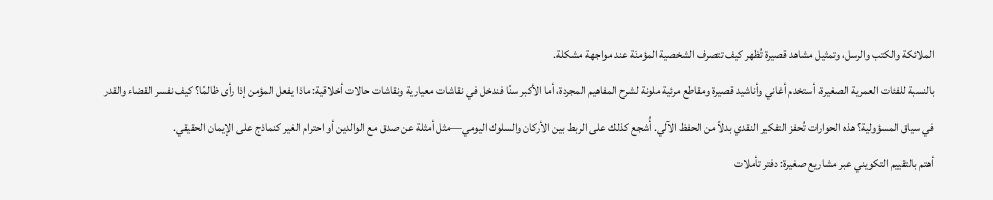الملائكة والكتب والرسل، وتمثيل مشاهد قصيرة تُظهر كيف تتصرف الشخصية المؤمنَة عند مواجهة مشكلة.
بالنسبة للفئات العمرية الصغيرة، أستخدم أغاني وأناشيد قصيرة ومقاطع مرئية ملونة لشرح المفاهيم المجردة، أما الأكبر سنًا فندخل في نقاشات معيارية ونقاشات حالات أخلاقية: ماذا يفعل المؤمن إذا رأى ظالمًا؟ كيف نفسر القضاء والقدر في سياق المسؤولية؟ هذه الحوارات تُحفز التفكير النقدي بدلاً من الحفظ الآلي. أُشجع كذلك على الربط بين الأركان والسلوك اليومي—مثل أمثلة عن صدق مع الوالدين أو احترام الغير كنماذج على الإيمان الحقيقي.
أهتم بالتقييم التكويني عبر مشاريع صغيرة: دفتر تأملات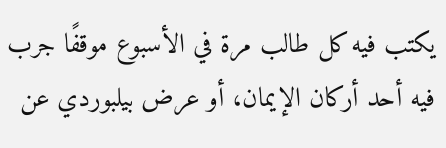يكتب فيه كل طالب مرة في الأسبوع موقفًا جرب فيه أحد أركان الإيمان، أو عرض بيلبوردي عن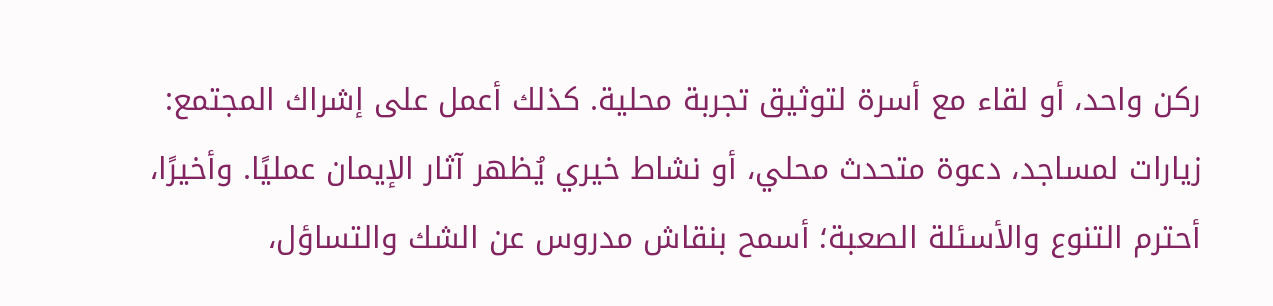ركن واحد، أو لقاء مع أسرة لتوثيق تجربة محلية. كذلك أعمل على إشراك المجتمع: زيارات لمساجد، دعوة متحدث محلي، أو نشاط خيري يُظهر آثار الإيمان عمليًا. وأخيرًا، أحترم التنوع والأسئلة الصعبة؛ أسمح بنقاش مدروس عن الشك والتساؤل،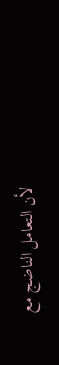لأن التعامل الناضج مع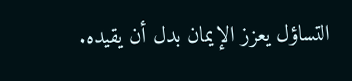التساؤل يعزز الإيمان بدل أن يقيده.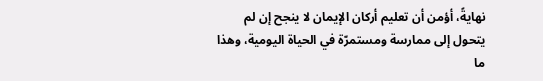نهايةً، أؤمن أن تعليم أركان الإيمان لا ينجح إن لم يتحول إلى ممارسة ومستمرّة في الحياة اليومية، وهذا ما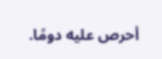أحرص عليه دومًا.